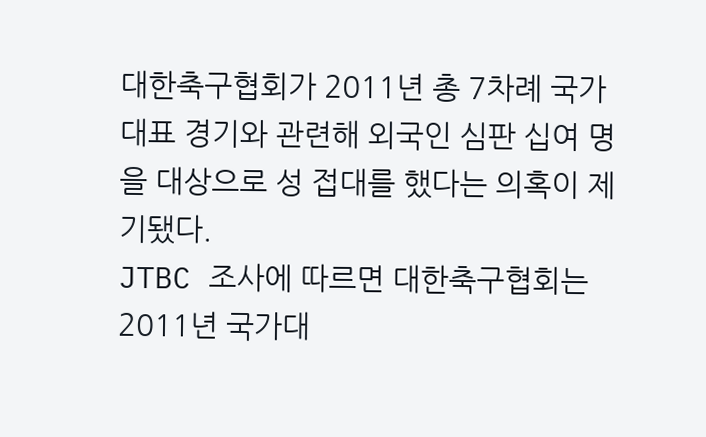대한축구협회가 2011년 총 7차례 국가대표 경기와 관련해 외국인 심판 십여 명을 대상으로 성 접대를 했다는 의혹이 제기됐다.
JTBC 조사에 따르면 대한축구협회는 2011년 국가대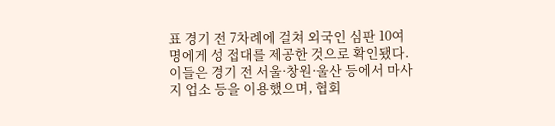표 경기 전 7차례에 걸쳐 외국인 심판 10여 명에게 성 접대를 제공한 것으로 확인됐다. 이들은 경기 전 서울·창원·울산 등에서 마사지 업소 등을 이용했으며, 협회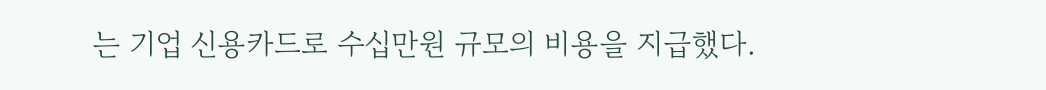는 기업 신용카드로 수십만원 규모의 비용을 지급했다.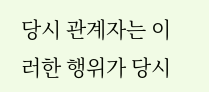당시 관계자는 이러한 행위가 당시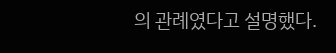의 관례였다고 설명했다.